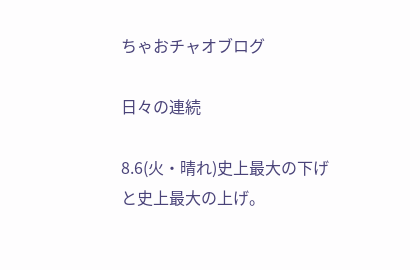ちゃおチャオブログ

日々の連続

8.6(火・晴れ)史上最大の下げと史上最大の上げ。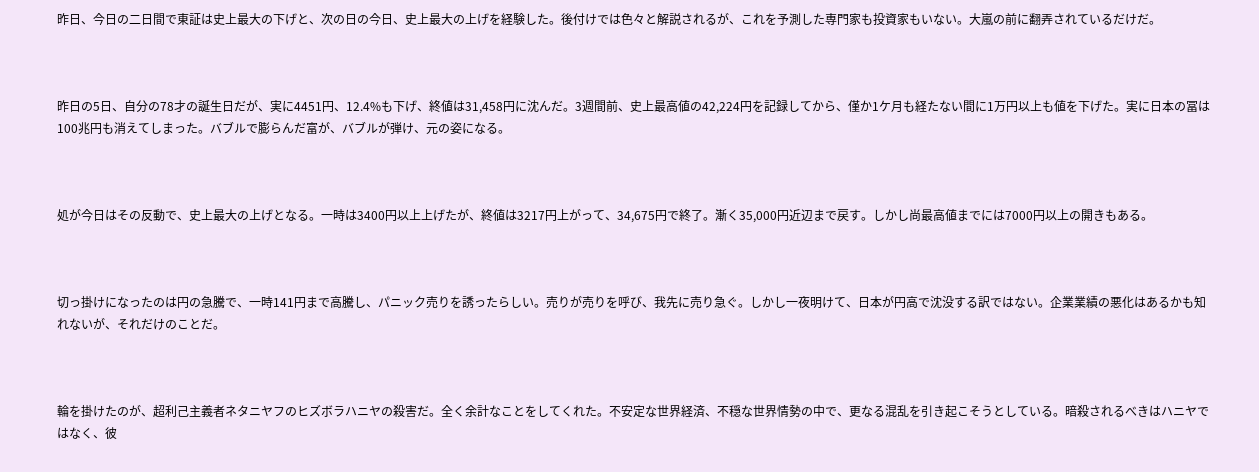昨日、今日の二日間で東証は史上最大の下げと、次の日の今日、史上最大の上げを経験した。後付けでは色々と解説されるが、これを予測した専門家も投資家もいない。大嵐の前に翻弄されているだけだ。



昨日の5日、自分の78才の誕生日だが、実に4451円、12.4%も下げ、終値は31,458円に沈んだ。3週間前、史上最高値の42,224円を記録してから、僅か1ケ月も経たない間に1万円以上も値を下げた。実に日本の冨は100兆円も消えてしまった。バブルで膨らんだ富が、バブルが弾け、元の姿になる。



処が今日はその反動で、史上最大の上げとなる。一時は3400円以上上げたが、終値は3217円上がって、34,675円で終了。漸く35,000円近辺まで戻す。しかし尚最高値までには7000円以上の開きもある。



切っ掛けになったのは円の急騰で、一時141円まで高騰し、パニック売りを誘ったらしい。売りが売りを呼び、我先に売り急ぐ。しかし一夜明けて、日本が円高で沈没する訳ではない。企業業績の悪化はあるかも知れないが、それだけのことだ。



輪を掛けたのが、超利己主義者ネタニヤフのヒズボラハニヤの殺害だ。全く余計なことをしてくれた。不安定な世界経済、不穏な世界情勢の中で、更なる混乱を引き起こそうとしている。暗殺されるべきはハニヤではなく、彼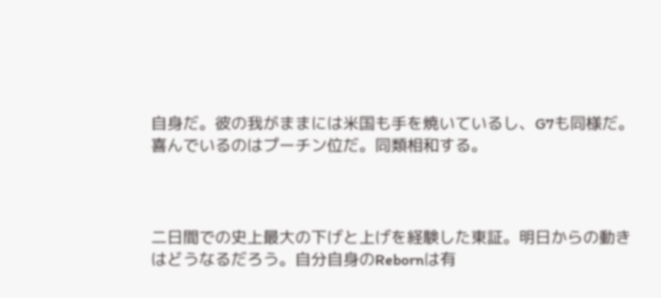自身だ。彼の我がままには米国も手を焼いているし、G7も同様だ。喜んでいるのはプーチン位だ。同類相和する。



二日間での史上最大の下げと上げを経験した東証。明日からの動きはどうなるだろう。自分自身のRebornは有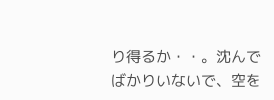り得るか・・。沈んでばかりいないで、空を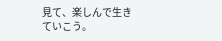見て、楽しんで生きていこう。